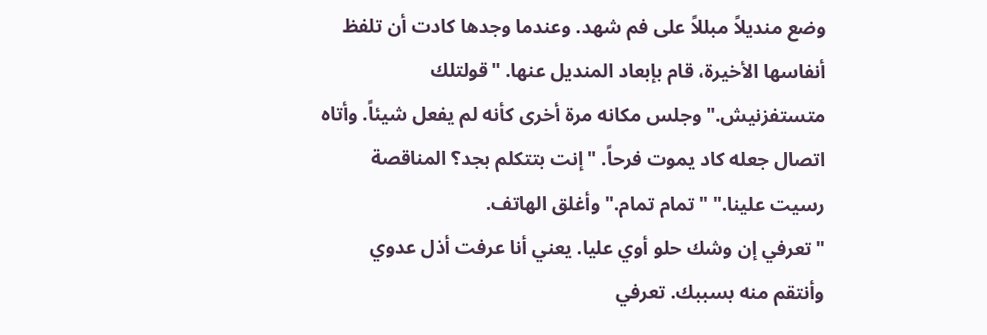وضع منديلاً مبللاً على فم شهد. وعندما وجدها كادت أن تلفظ أنفاسها الأخيرة، قام بإبعاد المنديل عنها. "قولتلك متستفزنيش." وجلس مكانه مرة أخرى كأنه لم يفعل شيئاً. وأتاه اتصال جعله كاد يموت فرحاً. "إنت بتتكلم بجد؟ المناقصة رسيت علينا." "تمام تمام." وأغلق الهاتف.
"تعرفي إن وشك حلو أوي عليا. يعني أنا عرفت أذل عدوي وأنتقم منه بسببك. تعرفي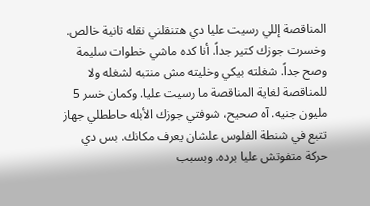المناقصة إللي رسيت عليا دي هتنقلني نقله تانية خالص. وخسرت جوزك كتير جداً. أنا كده ماشي خطوات سليمة وصح جداً. شغلته بيكي وخليته مش منتبه لشغله ولا للمناقصة لغاية المناقصة ما رسيت عليا. وكمان خسر 5 مليون جنيه. آه صحيح، شوفتي جوزك الأبله حاططلي جهاز تتبع في شنطة الفلوس علشان يعرف مكانك. بس دي حركة متفوتش عليا برده. وبسبب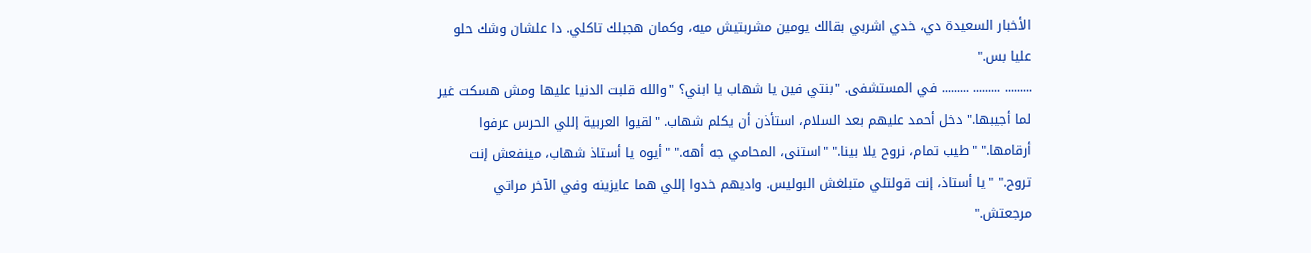الأخبار السعيدة دي، خدي اشربي بقالك يومين مشربتيش ميه، وكمان هجبلك تاكلي. دا علشان وشك حلو عليا بس."
......... ......... ......... في المستشفى. "بنتي فين يا شهاب يا ابني؟ "والله قلبت الدنيا عليها ومش هسكت غير لما أجيبها." دخل أحمد عليهم بعد السلام، استأذن أن يكلم شهاب. "لقيوا العربية إللي الحرس عرفوا أرقامها." "طيب تمام، نروح يلا بينا." "استنى، المحامي جه أهه." "أيوه يا أستاذ شهاب، مينفعش إنت تروح." "يا أستاذ، إنت قولتلي متبلغش البوليس. واديهم خدوا إللي هما عايزينه وفي الآخر مراتي مرجعتش."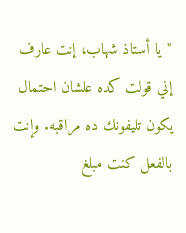"يا أستاذ شهاب، إنت عارف إني قولت كده علشان احتمال يكون تليفونك ده مراقبه. وإنت بالفعل كنت مبلغ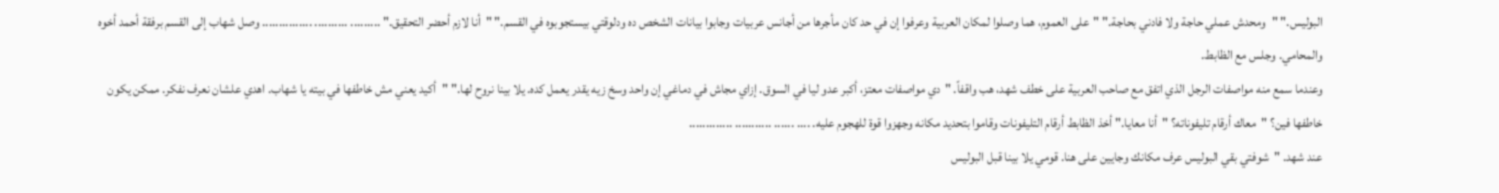البوليس." "ومحدش عملي حاجة ولا فادني بحاجة." "على العموم، هما وصلوا لمكان العربية وعرفوا إن في حد كان مأجرها من أجانس عربيات وجابوا بيانات الشخص ده ودلوقتي بيستجوبوه في القسم." "أنا لازم أحضر التحقيق." ......... .......... ............... وصل شهاب إلى القسم برفقة أحمد أخوه والمحامي. وجلس مع الظابط.
وعندما سمع منه مواصفات الرجل الذي اتفق مع صاحب العربية على خطف شهد، هب واقفاً. "دي مواصفات معتز، أكبر عدو ليا في السوق. إزاي مجاش في دماغي إن واحد وسخ زيه يقدر يعمل كده. يلا بينا نروح لها." "أكيد يعني مش خاطفها في بيته يا شهاب. اهدي علشان نعرف نفكر. ممكن يكون خاطفها فين؟ "معاك أرقام تليفوناته؟ "أنا معايا." أخذ الظابط أرقام التليفونات وقاموا بتحديد مكانه وجهزوا قوة للهجوم عليه. .... ...... ........... .............
عند شهد. "شوفتي بقي البوليس عرف مكانك وجايين على هنا. قومي يلا بينا قبل البوليس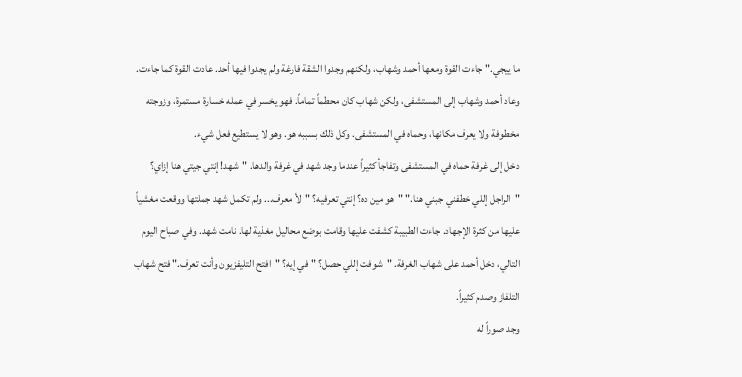ما ييجي." جاءت القوة ومعها أحمد وشهاب، ولكنهم وجدوا الشقة فارغة ولم يجدوا فيها أحد. عادت القوة كما جاءت. وعاد أحمد وشهاب إلى المستشفى، ولكن شهاب كان محطماً تماماً. فهو يخسر في عمله خسارة مستمرة، وزوجته مخطوفة ولا يعرف مكانها، وحماه في المستشفى. وكل ذلك بسببه هو. وهو لا يستطيع فعل شيء.
دخل إلى غرفة حماه في المستشفى وتفاجأ كثيراً عندما وجد شهد في غرفة والدها. "شهد! إنتي جيتي هنا إزاي؟ "الراجل إللي خطفني جبني هنا." "هو مين ده؟ إنتي تعرفيه؟ "لأ معرف... ولم تكمل شهد جملتها ووقعت مغشياً عليها من كثرة الإجهاد. جاءت الطبيبة كشفت عليها وقامت بوضع محاليل مغذية لها. نامت شهد. وفي صباح اليوم التالي، دخل أحمد على شهاب الغرفة. "شوفت إللي حصل؟ "في إيه؟ "افتح التليفزيون وأنت تعرف." فتح شهاب التلفاز وصدم كثيراً.
وجد صوراً له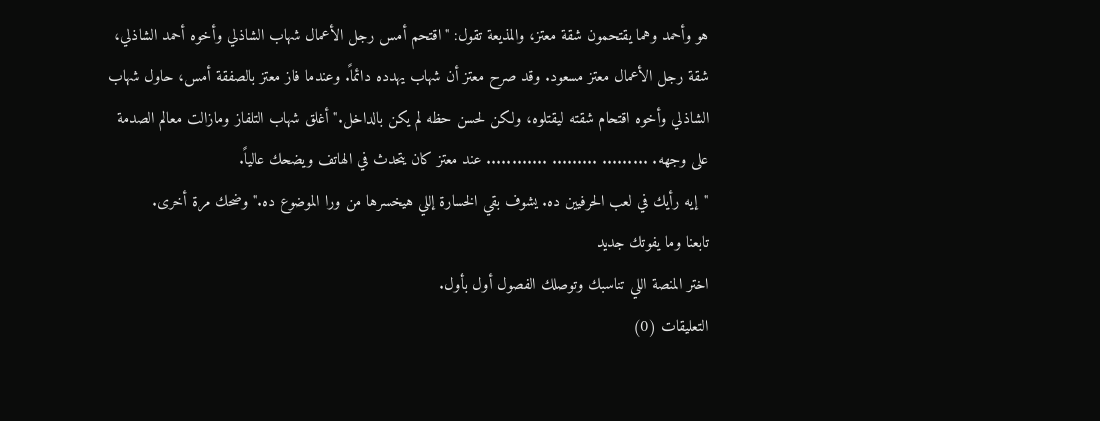هو وأحمد وهما يقتحمون شقة معتز، والمذيعة تقول: "اقتحم أمس رجل الأعمال شهاب الشاذلي وأخوه أحمد الشاذلي، شقة رجل الأعمال معتز مسعود. وقد صرح معتز أن شهاب يهدده دائماً. وعندما فاز معتز بالصفقة أمس، حاول شهاب الشاذلي وأخوه اقتحام شقته ليقتلوه، ولكن لحسن حظه لم يكن بالداخل." أغلق شهاب التلفاز ومازالت معالم الصدمة على وجهه. ......... ......... ............ عند معتز كان يتحدث في الهاتف ويضحك عالياً.
"إيه رأيك في لعب الحرفيين ده. يشوف بقي الخسارة إللي هيخسرها من ورا الموضوع ده." وضحك مرة أخرى.
تابعنا وما يفوتك جديد
اختر المنصة اللي تناسبك وتوصلك الفصول أول بأول.
التعليقات (0)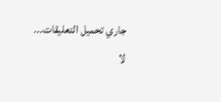جاري تحميل التعليقات...
لا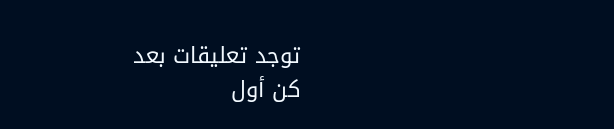توجد تعليقات بعد
كن أول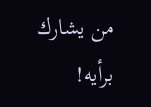من يشارك برأيه!